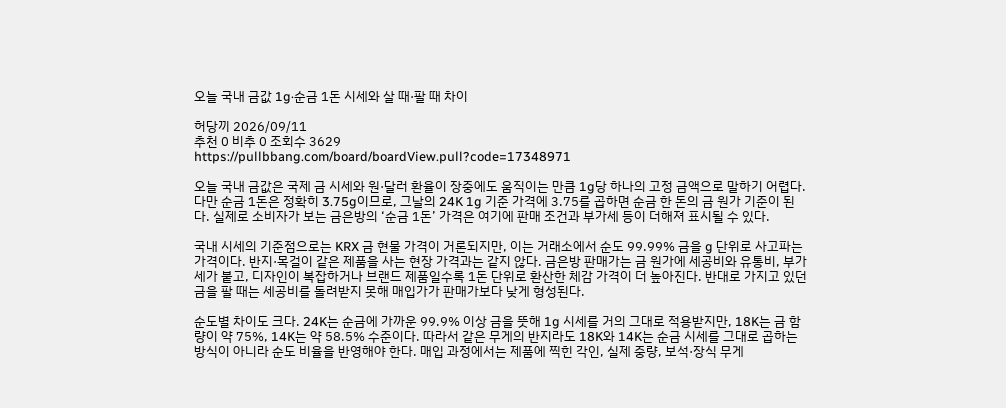오늘 국내 금값 1g·순금 1돈 시세와 살 때·팔 때 차이

허당끼 2026/09/11
추천 0 비추 0 조회수 3629
https://pullbbang.com/board/boardView.pull?code=17348971

오늘 국내 금값은 국제 금 시세와 원·달러 환율이 장중에도 움직이는 만큼 1g당 하나의 고정 금액으로 말하기 어렵다. 다만 순금 1돈은 정확히 3.75g이므로, 그날의 24K 1g 기준 가격에 3.75를 곱하면 순금 한 돈의 금 원가 기준이 된다. 실제로 소비자가 보는 금은방의 ‘순금 1돈’ 가격은 여기에 판매 조건과 부가세 등이 더해져 표시될 수 있다.

국내 시세의 기준점으로는 KRX 금 현물 가격이 거론되지만, 이는 거래소에서 순도 99.99% 금을 g 단위로 사고파는 가격이다. 반지·목걸이 같은 제품을 사는 현장 가격과는 같지 않다. 금은방 판매가는 금 원가에 세공비와 유통비, 부가세가 붙고, 디자인이 복잡하거나 브랜드 제품일수록 1돈 단위로 환산한 체감 가격이 더 높아진다. 반대로 가지고 있던 금을 팔 때는 세공비를 돌려받지 못해 매입가가 판매가보다 낮게 형성된다.

순도별 차이도 크다. 24K는 순금에 가까운 99.9% 이상 금을 뜻해 1g 시세를 거의 그대로 적용받지만, 18K는 금 함량이 약 75%, 14K는 약 58.5% 수준이다. 따라서 같은 무게의 반지라도 18K와 14K는 순금 시세를 그대로 곱하는 방식이 아니라 순도 비율을 반영해야 한다. 매입 과정에서는 제품에 찍힌 각인, 실제 중량, 보석·장식 무게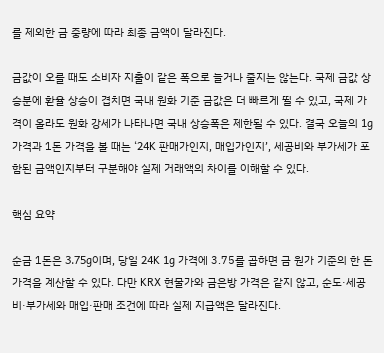를 제외한 금 중량에 따라 최종 금액이 달라진다.

금값이 오를 때도 소비자 지출이 같은 폭으로 늘거나 줄지는 않는다. 국제 금값 상승분에 환율 상승이 겹치면 국내 원화 기준 금값은 더 빠르게 뛸 수 있고, 국제 가격이 올라도 원화 강세가 나타나면 국내 상승폭은 제한될 수 있다. 결국 오늘의 1g 가격과 1돈 가격을 볼 때는 ‘24K 판매가인지, 매입가인지’, 세공비와 부가세가 포함된 금액인지부터 구분해야 실제 거래액의 차이를 이해할 수 있다.

핵심 요약

순금 1돈은 3.75g이며, 당일 24K 1g 가격에 3.75를 곱하면 금 원가 기준의 한 돈 가격을 계산할 수 있다. 다만 KRX 현물가와 금은방 가격은 같지 않고, 순도·세공비·부가세와 매입·판매 조건에 따라 실제 지급액은 달라진다.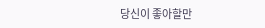당신이 좋아할만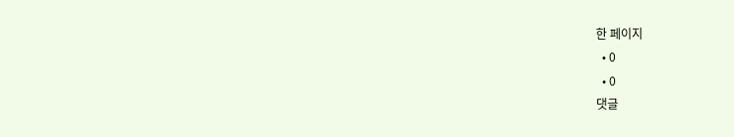한 페이지
  • 0
  • 0
댓글